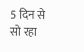5 दिन से सो रहा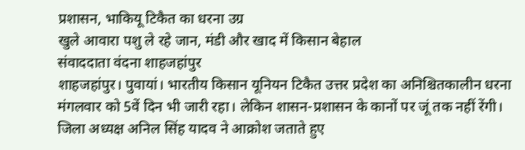प्रशासन, भाकियू टिकैत का धरना उग्र
खुले आवारा पशु ले रहे जान, मंडी और खाद में किसान बेहाल
संवाददाता वंदना शाहजहांपुर
शाहजहांपुर। पुवायां। भारतीय किसान यूनियन टिकैत उत्तर प्रदेश का अनिश्चितकालीन धरना मंगलवार को 5वें दिन भी जारी रहा। लेकिन शासन-प्रशासन के कानों पर जूं तक नहीं रेंगी।
जिला अध्यक्ष अनिल सिंह यादव ने आक्रोश जताते हुए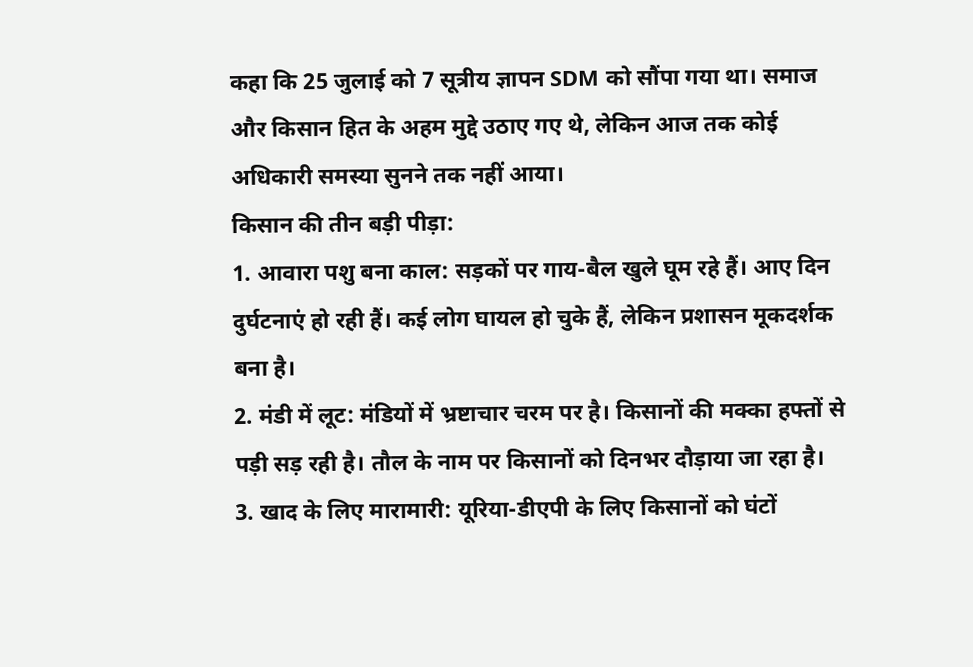कहा कि 25 जुलाई को 7 सूत्रीय ज्ञापन SDM को सौंपा गया था। समाज और किसान हित के अहम मुद्दे उठाए गए थे, लेकिन आज तक कोई अधिकारी समस्या सुनने तक नहीं आया।
किसान की तीन बड़ी पीड़ा:
1. आवारा पशु बना काल: सड़कों पर गाय-बैल खुले घूम रहे हैं। आए दिन दुर्घटनाएं हो रही हैं। कई लोग घायल हो चुके हैं, लेकिन प्रशासन मूकदर्शक बना है।
2. मंडी में लूट: मंडियों में भ्रष्टाचार चरम पर है। किसानों की मक्का हफ्तों से पड़ी सड़ रही है। तौल के नाम पर किसानों को दिनभर दौड़ाया जा रहा है।
3. खाद के लिए मारामारी: यूरिया-डीएपी के लिए किसानों को घंटों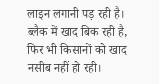लाइन लगानी पड़ रही है। ब्लैक में खाद बिक रही है, फिर भी किसानों को खाद नसीब नहीं हो रही।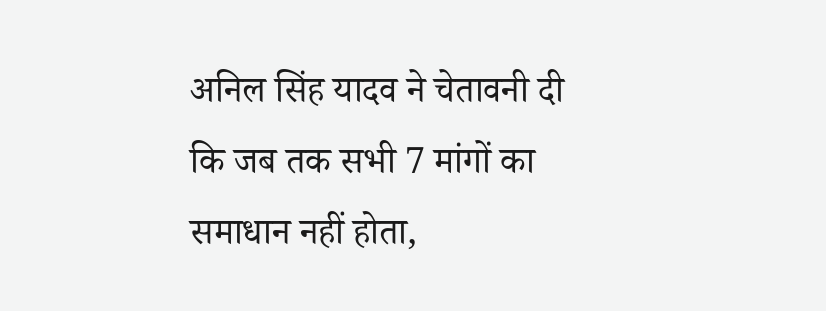अनिल सिंह यादव ने चेतावनी दी कि जब तक सभी 7 मांगों का समाधान नहीं होता,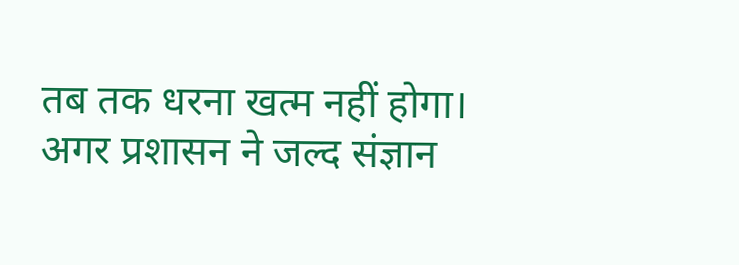तब तक धरना खत्म नहीं होगा। अगर प्रशासन ने जल्द संज्ञान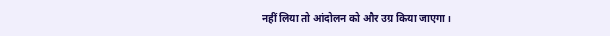नहीं लिया तो आंदोलन को और उग्र किया जाएगा।